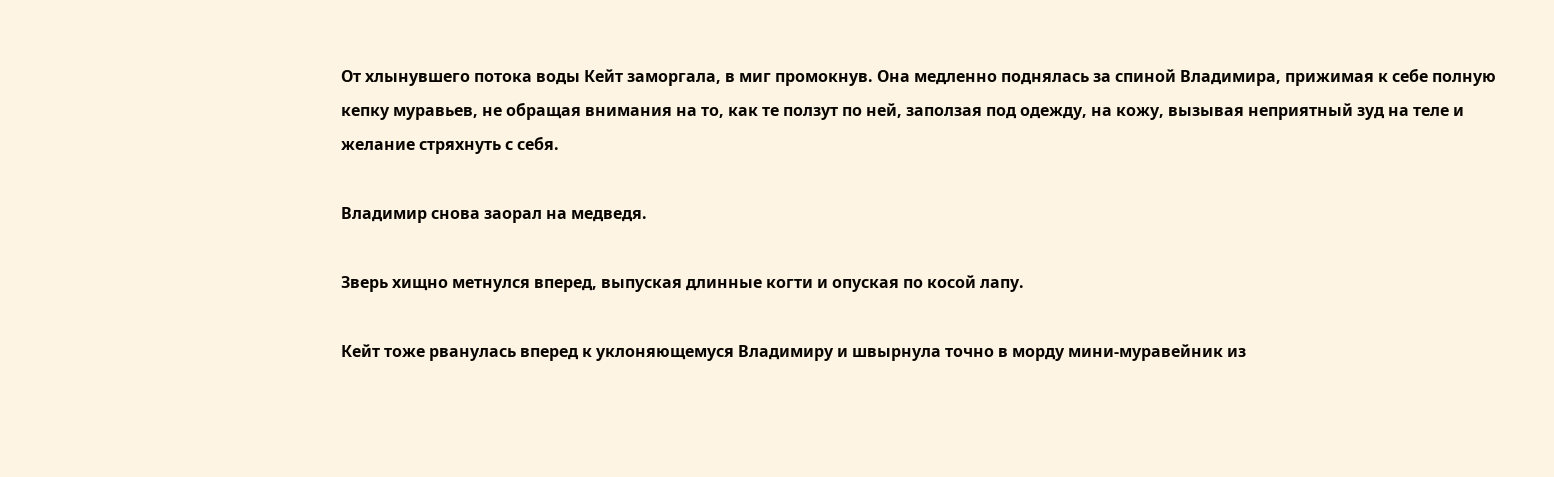От хлынувшего потока воды Кейт заморгала, в миг промокнув. Она медленно поднялась за спиной Владимира, прижимая к себе полную кепку муравьев, не обращая внимания на то, как те ползут по ней, заползая под одежду, на кожу, вызывая неприятный зуд на теле и желание стряхнуть с себя.

Владимир снова заорал на медведя.

Зверь хищно метнулся вперед, выпуская длинные когти и опуская по косой лапу.

Кейт тоже рванулась вперед к уклоняющемуся Владимиру и швырнула точно в морду мини-муравейник из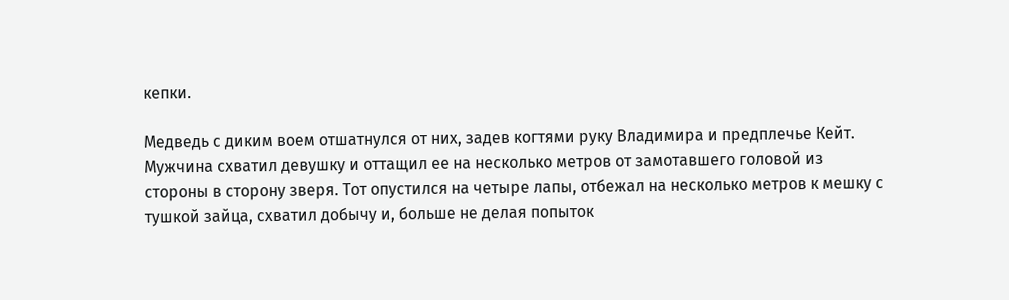кепки.

Медведь с диким воем отшатнулся от них, задев когтями руку Владимира и предплечье Кейт. Мужчина схватил девушку и оттащил ее на несколько метров от замотавшего головой из стороны в сторону зверя. Тот опустился на четыре лапы, отбежал на несколько метров к мешку с тушкой зайца, схватил добычу и, больше не делая попыток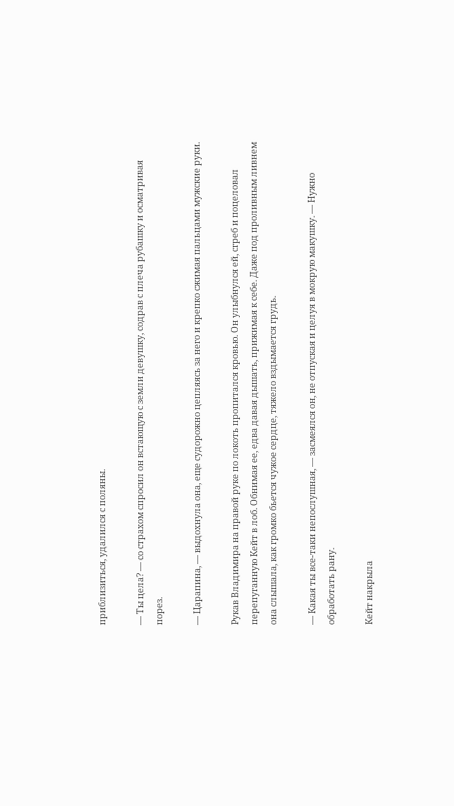приблизиться, удалился с поляны.

— Ты цела? — со страхом спросил он встающую с земли девушку, содрав с плеча рубашку и осматривая порез.

— Царапина, — выдохнула она, еще судорожно цепляясь за него и крепко сжимая пальцами мужские руки.

Рукав Владимира на правой руке по локоть пропитался кровью. Он улыбнулся ей, сгреб и поцеловал перепуганную Кейт в лоб. Обнимая ее, едва давая дышать, прижимая к себе. Даже под проливным ливнем она слышала, как громко бьется чужое сердце, тяжело вздымается грудь.

— Какая ты все-таки непослушная, — засмеялся он, не отпуская и целуя в мокрую макушку. — Нужно обработать рану.

Кейт накрыла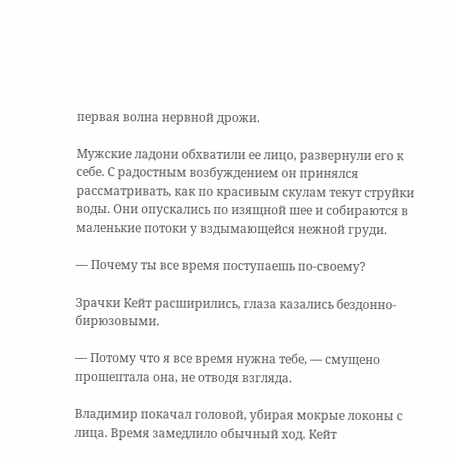первая волна нервной дрожи.

Мужские ладони обхватили ее лицо, развернули его к себе. С радостным возбуждением он принялся рассматривать, как по красивым скулам текут струйки воды. Они опускались по изящной шее и собираются в маленькие потоки у вздымающейся нежной груди.

— Почему ты все время поступаешь по-своему?

Зрачки Кейт расширились, глаза казались бездонно-бирюзовыми.

— Потому что я все время нужна тебе, — смущено прошептала она, не отводя взгляда.

Владимир покачал головой, убирая мокрые локоны с лица. Время замедлило обычный ход. Кейт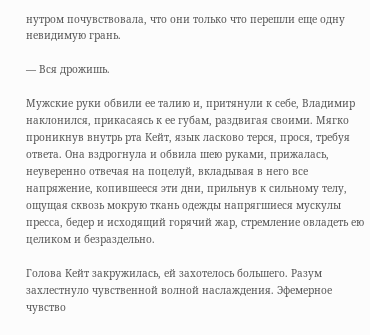нутром почувствовала, что они только что перешли еще одну невидимую грань.

— Вся дрожишь.

Мужские руки обвили ее талию и, притянули к себе, Владимир наклонился, прикасаясь к ее губам, раздвигая своими. Мягко проникнув внутрь рта Кейт, язык ласково терся, прося, требуя ответа. Она вздрогнула и обвила шею руками, прижалась, неуверенно отвечая на поцелуй, вкладывая в него все напряжение, копившееся эти дни, прильнув к сильному телу, ощущая сквозь мокрую ткань одежды напрягшиеся мускулы пресса, бедер и исходящий горячий жар, стремление овладеть ею целиком и безраздельно.

Голова Кейт закружилась, ей захотелось большего. Разум захлестнуло чувственной волной наслаждения. Эфемерное чувство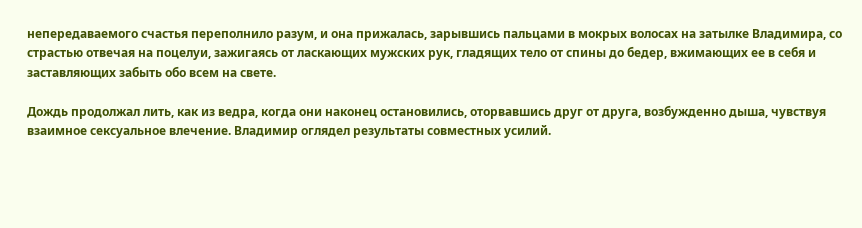непередаваемого счастья переполнило разум, и она прижалась, зарывшись пальцами в мокрых волосах на затылке Владимира, со страстью отвечая на поцелуи, зажигаясь от ласкающих мужских рук, гладящих тело от спины до бедер, вжимающих ее в себя и заставляющих забыть обо всем на свете.

Дождь продолжал лить, как из ведра, когда они наконец остановились, оторвавшись друг от друга, возбужденно дыша, чувствуя взаимное сексуальное влечение. Владимир оглядел результаты совместных усилий.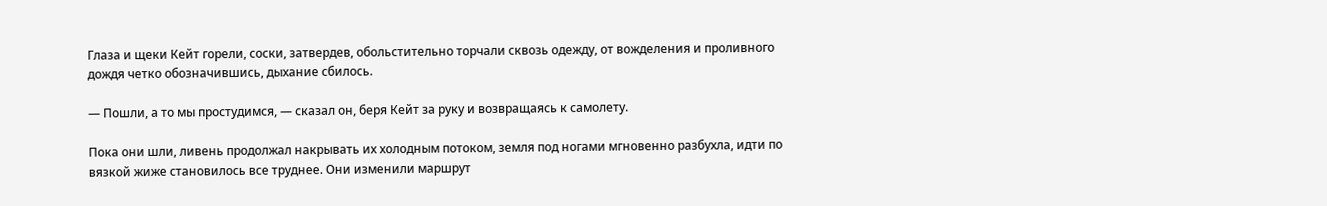Глаза и щеки Кейт горели, соски, затвердев, обольстительно торчали сквозь одежду, от вожделения и проливного дождя четко обозначившись, дыхание сбилось.

— Пошли, а то мы простудимся, — сказал он, беря Кейт за руку и возвращаясь к самолету.

Пока они шли, ливень продолжал накрывать их холодным потоком, земля под ногами мгновенно разбухла, идти по вязкой жиже становилось все труднее. Они изменили маршрут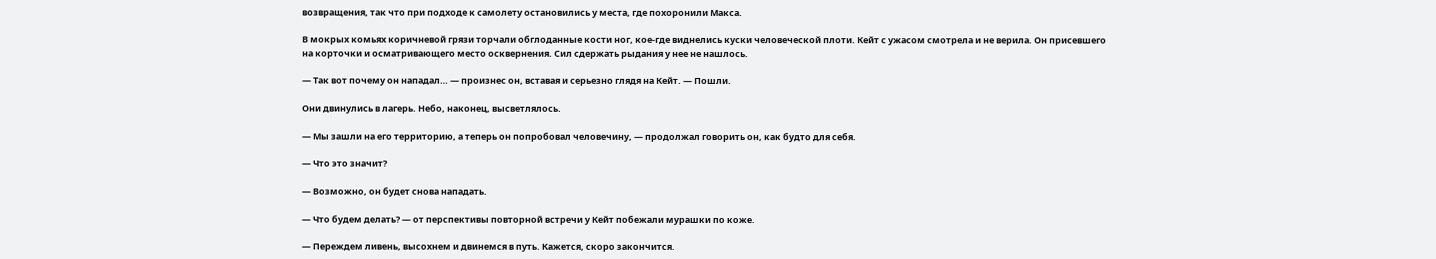возвращения, так что при подходе к самолету остановились у места, где похоронили Макса.

В мокрых комьях коричневой грязи торчали обглоданные кости ног, кое-где виднелись куски человеческой плоти. Кейт с ужасом смотрела и не верила. Он присевшего на корточки и осматривающего место осквернения. Сил сдержать рыдания у нее не нашлось.

— Так вот почему он нападал… — произнес он, вставая и серьезно глядя на Кейт. — Пошли.

Они двинулись в лагерь. Небо, наконец, высветлялось.

— Мы зашли на его территорию, а теперь он попробовал человечину, — продолжал говорить он, как будто для себя.

— Что это значит?

— Возможно, он будет снова нападать.

— Что будем делать? — от перспективы повторной встречи у Кейт побежали мурашки по коже.

— Переждем ливень, высохнем и двинемся в путь. Кажется, скоро закончится.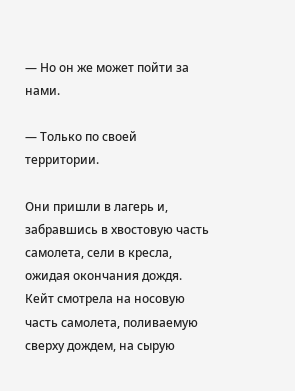— Но он же может пойти за нами.

— Только по своей территории.

Они пришли в лагерь и, забравшись в хвостовую часть самолета, сели в кресла, ожидая окончания дождя. Кейт смотрела на носовую часть самолета, поливаемую сверху дождем, на сырую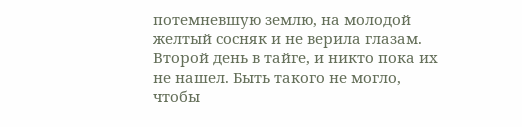потемневшую землю, на молодой желтый сосняк и не верила глазам. Второй день в тайге, и никто пока их не нашел. Быть такого не могло, чтобы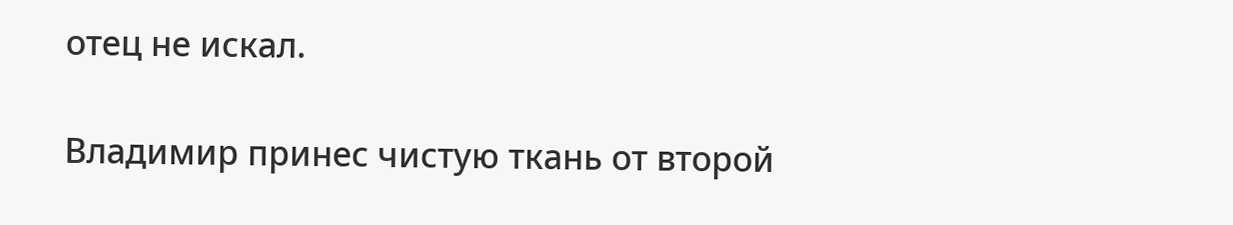отец не искал.

Владимир принес чистую ткань от второй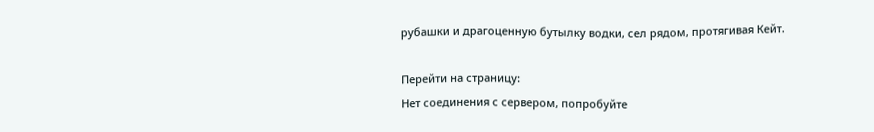рубашки и драгоценную бутылку водки, сел рядом, протягивая Кейт.

Перейти на страницу:
Нет соединения с сервером, попробуйте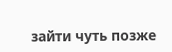зайти чуть позже